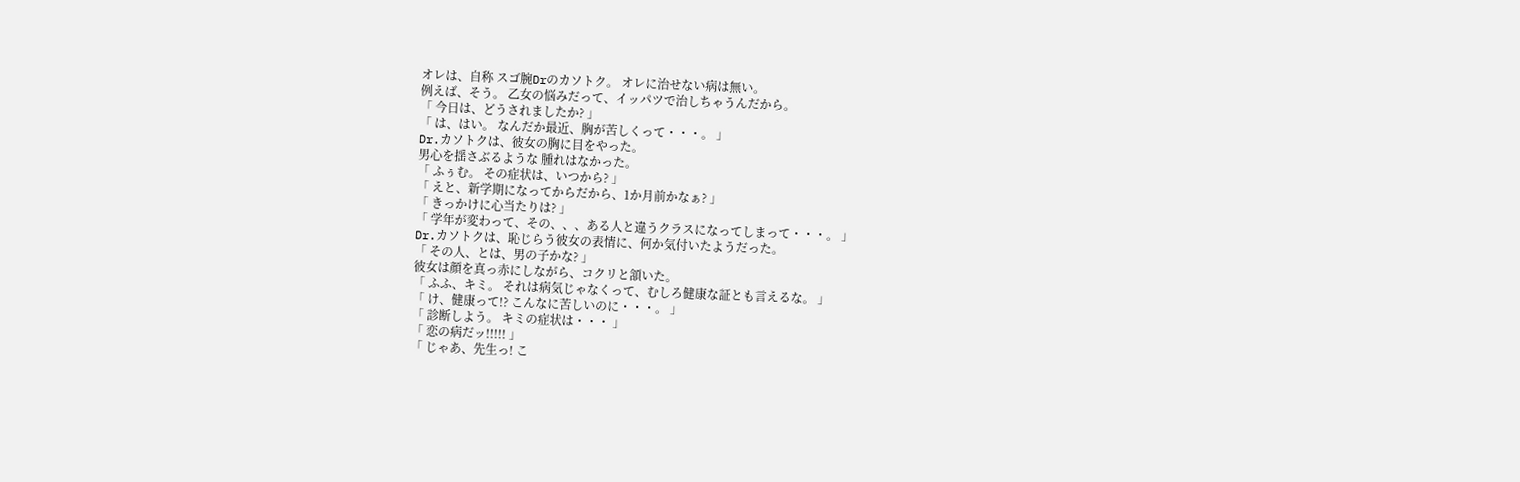オレは、自称 スゴ腕Drのカソトク。 オレに治せない病は無い。
例えば、そう。 乙女の悩みだって、イッパツで治しちゃうんだから。
「 今日は、どうされましたか? 」
「 は、はい。 なんだか最近、胸が苦しくって・・・。 」
Dr.カソトクは、彼女の胸に目をやった。
男心を揺さぶるような 腫れはなかった。
「 ふぅむ。 その症状は、いつから? 」
「 えと、新学期になってからだから、1か月前かなぁ? 」
「 きっかけに心当たりは? 」
「 学年が変わって、その、、、ある人と違うクラスになってしまって・・・。 」
Dr.カソトクは、恥じらう彼女の表情に、何か気付いたようだった。
「 その人、とは、男の子かな? 」
彼女は顔を真っ赤にしながら、コクリと頷いた。
「 ふふ、キミ。 それは病気じゃなくって、むしろ健康な証とも言えるな。 」
「 け、健康って!? こんなに苦しいのに・・・。 」
「 診断しよう。 キミの症状は・・・ 」
「 恋の病だッ!!!!! 」
「 じゃあ、先生っ! こ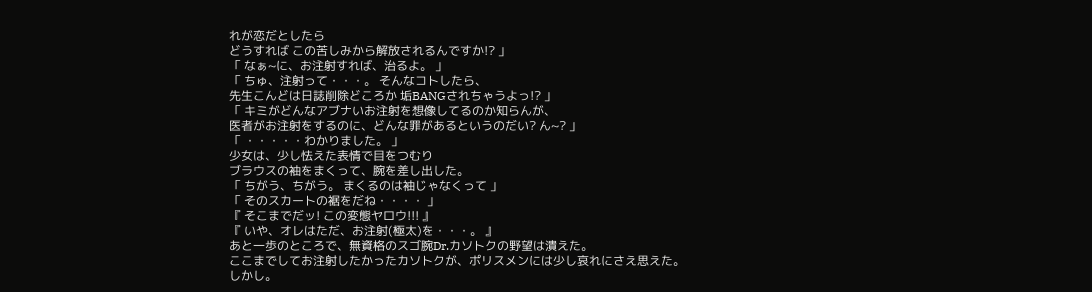れが恋だとしたら
どうすれば この苦しみから解放されるんですか!? 」
「 なぁ~に、お注射すれば、治るよ。 」
「 ちゅ、注射って・・・。 そんなコトしたら、
先生こんどは日誌削除どころか 垢BANGされちゃうよっ!? 」
「 キミがどんなアブナいお注射を想像してるのか知らんが、
医者がお注射をするのに、どんな罪があるというのだい? ん~? 」
「 ・・・・・わかりました。 」
少女は、少し怯えた表情で目をつむり
ブラウスの袖をまくって、腕を差し出した。
「 ちがう、ちがう。 まくるのは袖じゃなくって 」
「 そのスカートの裾をだね・・・・ 」
『 そこまでだッ! この変態ヤロウ!!! 』
『 いや、オレはただ、お注射(極太)を・・・。 』
あと一歩のところで、無資格のスゴ腕Dr.カソトクの野望は潰えた。
ここまでしてお注射したかったカソトクが、ポリスメンには少し哀れにさえ思えた。
しかし。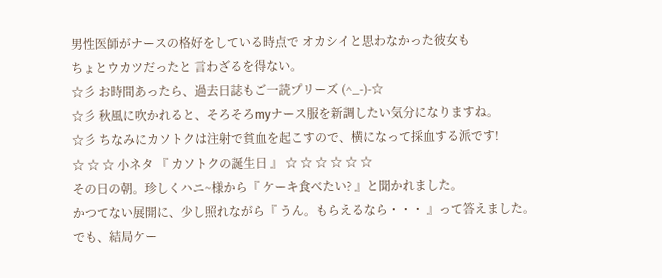男性医師がナースの格好をしている時点で オカシイと思わなかった彼女も
ちょとウカツだったと 言わざるを得ない。
☆彡 お時間あったら、過去日誌もご一読プリーズ (^_-)-☆
☆彡 秋風に吹かれると、そろそろmyナース服を新調したい気分になりますね。
☆彡 ちなみにカソトクは注射で貧血を起こすので、横になって採血する派です!
☆ ☆ ☆ 小ネタ 『 カソトクの誕生日 』 ☆ ☆ ☆ ☆ ☆ ☆
その日の朝。珍しくハニ~様から『 ケーキ食べたい? 』と聞かれました。
かつてない展開に、少し照れながら『 うん。もらえるなら・・・ 』って答えました。
でも、結局ケー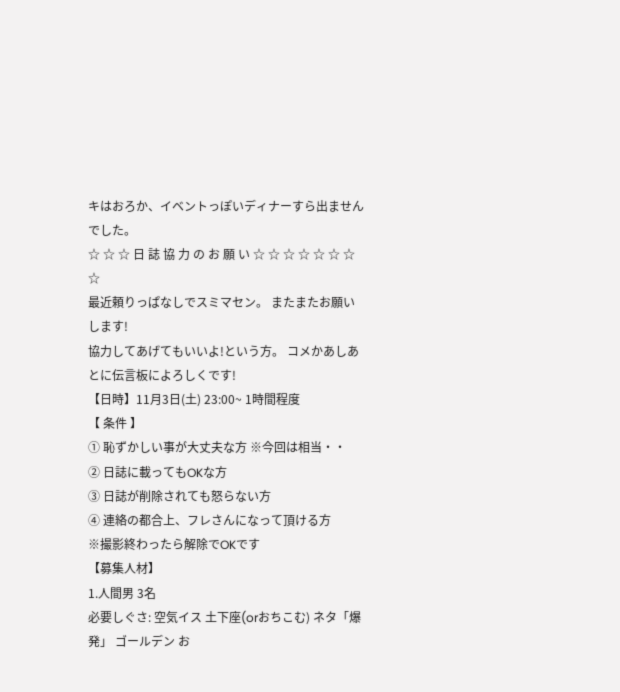キはおろか、イベントっぽいディナーすら出ませんでした。
☆ ☆ ☆ 日 誌 協 力 の お 願 い ☆ ☆ ☆ ☆ ☆ ☆ ☆ ☆
最近頼りっぱなしでスミマセン。 またまたお願いします!
協力してあげてもいいよ!という方。 コメかあしあとに伝言板によろしくです!
【日時】11月3日(土) 23:00~ 1時間程度
【 条件 】
① 恥ずかしい事が大丈夫な方 ※今回は相当・・
② 日誌に載ってもOKな方
③ 日誌が削除されても怒らない方
④ 連絡の都合上、フレさんになって頂ける方
※撮影終わったら解除でOKです
【募集人材】
1.人間男 3名
必要しぐさ: 空気イス 土下座(orおちこむ) ネタ「爆発」 ゴールデン お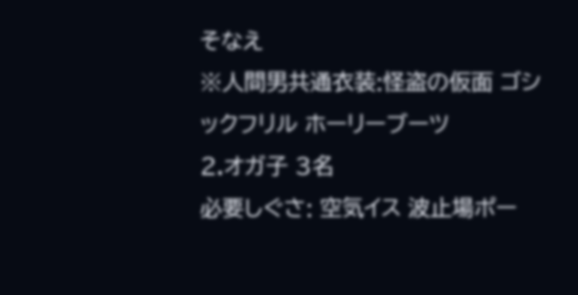そなえ
※人間男共通衣装:怪盗の仮面 ゴシックフリル ホーリーブーツ
2.オガ子 3名
必要しぐさ: 空気イス 波止場ポー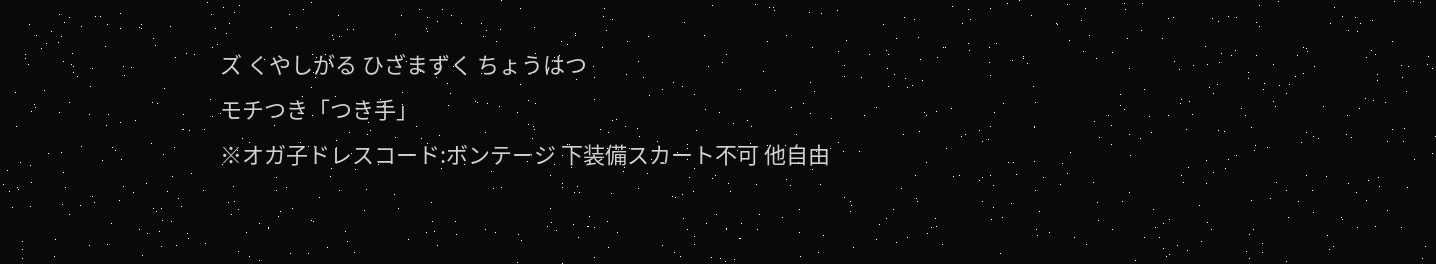ズ くやしがる ひざまずく ちょうはつ
モチつき「つき手」
※オガ子ドレスコード:ボンテージ 下装備スカート不可 他自由